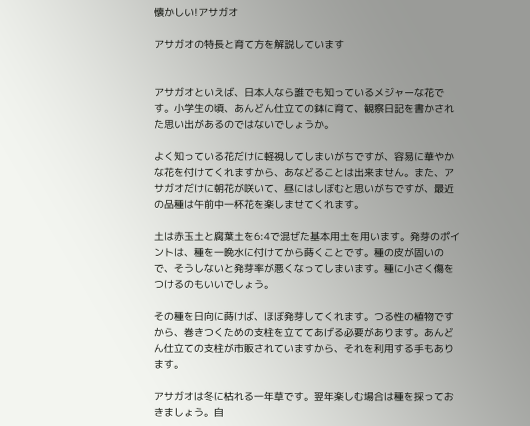懐かしい!アサガオ

アサガオの特長と育て方を解説しています


アサガオといえば、日本人なら誰でも知っているメジャーな花です。小学生の頃、あんどん仕立ての鉢に育て、観察日記を書かされた思い出があるのではないでしょうか。

よく知っている花だけに軽視してしまいがちですが、容易に華やかな花を付けてくれますから、あなどることは出来ません。また、アサガオだけに朝花が咲いて、昼にはしぼむと思いがちですが、最近の品種は午前中一杯花を楽しませてくれます。

土は赤玉土と腐葉土を6:4で混ぜた基本用土を用います。発芽のポイントは、種を一晩水に付けてから蒔くことです。種の皮が固いので、そうしないと発芽率が悪くなってしまいます。種に小さく傷をつけるのもいいでしょう。

その種を日向に蒔けば、ほぼ発芽してくれます。つる性の植物ですから、巻きつくための支柱を立ててあげる必要があります。あんどん仕立ての支柱が市販されていますから、それを利用する手もあります。

アサガオは冬に枯れる一年草です。翌年楽しむ場合は種を採っておきましょう。自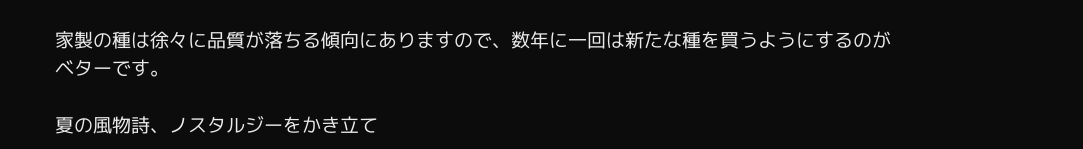家製の種は徐々に品質が落ちる傾向にありますので、数年に一回は新たな種を買うようにするのがベターです。

夏の風物詩、ノスタルジーをかき立て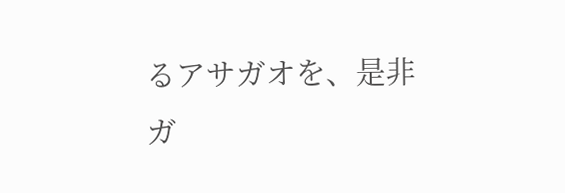るアサガオを、是非ガ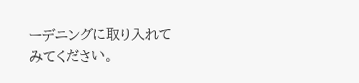ーデニングに取り入れてみてください。